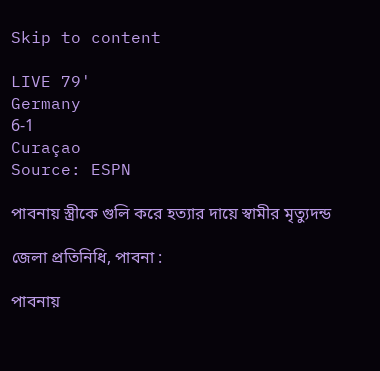Skip to content

LIVE 79'
Germany
6-1
Curaçao
Source: ESPN

পাবনায় স্ত্রীকে গুলি করে হত্যার দায়ে স্বামীর মৃত্যুদন্ড

জেলা প্রতিনিধি, পাবনা :

পাবনায়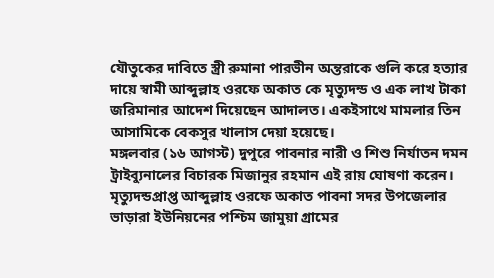যৌতুকের দাবিতে স্ত্রী রুমানা পারভীন অন্তরাকে গুলি করে হত্যার দায়ে স্বামী আব্দুল্লাহ ওরফে অকাত কে মৃত্যুদন্ড ও এক লাখ টাকা জরিমানার আদেশ দিয়েছেন আদালত। একইসাথে মামলার তিন আসামিকে বেকসুর খালাস দেয়া হয়েছে।
মঙ্গলবার (১৬ আগস্ট) দুপুরে পাবনার নারী ও শিশু নির্যাতন দমন ট্রাইব্যুনালের বিচারক মিজানুর রহমান এই রায় ঘোষণা করেন। মৃত্যুদন্ডপ্রাপ্ত আব্দুল্লাহ ওরফে অকাত পাবনা সদর উপজেলার ভাড়ারা ইউনিয়নের পশ্চিম জামুয়া গ্রামের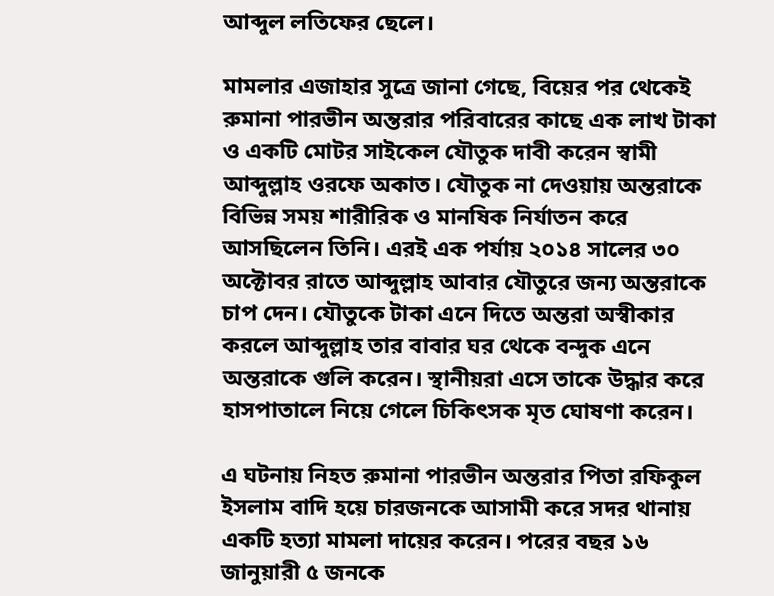আব্দুল লতিফের ছেলে।

মামলার এজাহার সুত্রে জানা গেছে, বিয়ের পর থেকেই রুমানা পারভীন অন্তরার পরিবারের কাছে এক লাখ টাকা ও একটি মোটর সাইকেল যৌতুক দাবী করেন স্বামী আব্দুল্লাহ ওরফে অকাত। যৌতুক না দেওয়ায় অন্তরাকে বিভিন্ন সময় শারীরিক ও মানষিক নির্যাতন করে আসছিলেন তিনি। এরই এক পর্যায় ২০১৪ সালের ৩০ অক্টোবর রাতে আব্দুল্লাহ আবার যৌতুরে জন্য অন্তরাকে চাপ দেন। যৌতুকে টাকা এনে দিতে অন্তরা অস্বীকার করলে আব্দুল্লাহ তার বাবার ঘর থেকে বন্দুক এনে অন্তরাকে গুলি করেন। স্থানীয়রা এসে তাকে উদ্ধার করে হাসপাতালে নিয়ে গেলে চিকিৎসক মৃত ঘোষণা করেন।

এ ঘটনায় নিহত রুমানা পারভীন অন্তরার পিতা রফিকুল ইসলাম বাদি হয়ে চারজনকে আসামী করে সদর থানায় একটি হত্যা মামলা দায়ের করেন। পরের বছর ১৬ জানুয়ারী ৫ জনকে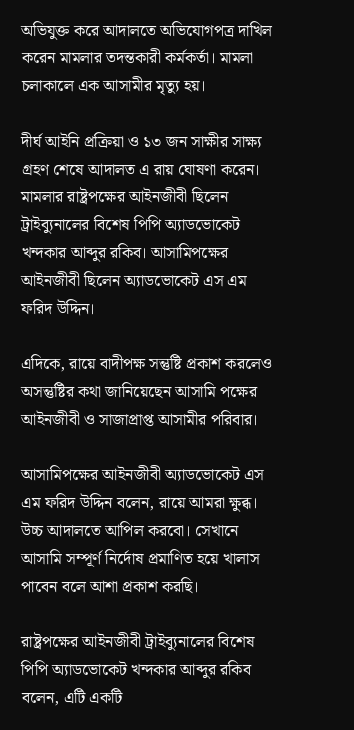অভিযুক্ত করে আদালতে অভিযোগপত্র দাখিল করেন মামলার তদন্তকারী কর্মকর্তা। মামলা চলাকালে এক আসামীর মৃত্যু হয়।

দীর্ঘ আইনি প্রক্রিয়া ও ১৩ জন সাক্ষীর সাক্ষ্য গ্রহণ শেষে আদালত এ রায় ঘোষণা করেন। মামলার রাষ্ট্রপক্ষের আইনজীবী ছিলেন ট্রাইব্যুনালের বিশেষ পিপি অ্যাডভোকেট খন্দকার আব্দুর রকিব। আসামিপক্ষের আইনজীবী ছিলেন অ্যাডভোকেট এস এম ফরিদ উদ্দিন।

এদিকে, রায়ে বাদীপক্ষ সন্তুষ্টি প্রকাশ করলেও অসন্তুষ্টির কথা জানিয়েছেন আসামি পক্ষের আইনজীবী ও সাজাপ্রাপ্ত আসামীর পরিবার।

আসামিপক্ষের আইনজীবী অ্যাডভোকেট এস এম ফরিদ উদ্দিন বলেন, রায়ে আমরা ক্ষুব্ধ। উচ্চ আদালতে আপিল করবো। সেখানে আসামি সম্পূর্ণ নির্দোষ প্রমাণিত হয়ে খালাস পাবেন বলে আশা প্রকাশ করছি।

রাষ্ট্রপক্ষের আইনজীবী ট্রাইব্যুনালের বিশেষ পিপি অ্যাডভোকেট খন্দকার আব্দুর রকিব বলেন, এটি একটি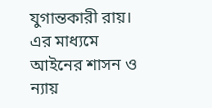যুগান্তকারী রায়। এর মাধ্যমে আইনের শাসন ও ন্যায়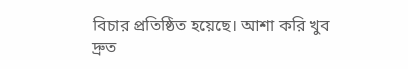বিচার প্রতিষ্ঠিত হয়েছে। আশা করি খুব দ্রুত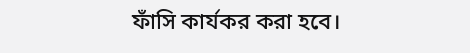ফাঁসি কার্যকর করা হবে।